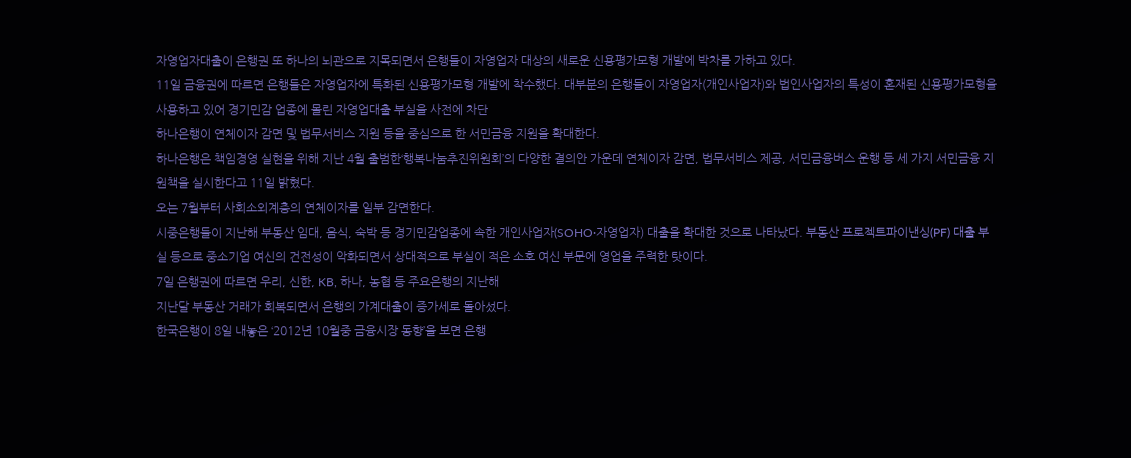자영업자대출이 은행권 또 하나의 뇌관으로 지목되면서 은행들이 자영업자 대상의 새로운 신용평가모형 개발에 박차를 가하고 있다.
11일 금융권에 따르면 은행들은 자영업자에 특화된 신용평가모형 개발에 착수했다. 대부분의 은행들이 자영업자(개인사업자)와 법인사업자의 특성이 혼재된 신용평가모형을 사용하고 있어 경기민감 업종에 몰린 자영업대출 부실을 사전에 차단
하나은행이 연체이자 감면 및 법무서비스 지원 등을 중심으로 한 서민금융 지원을 확대한다.
하나은행은 책임경영 실현을 위해 지난 4월 출범한‘행복나눔추진위원회’의 다양한 결의안 가운데 연체이자 감면, 법무서비스 제공, 서민금융버스 운행 등 세 가지 서민금융 지원책을 실시한다고 11일 밝혔다.
오는 7월부터 사회소외계층의 연체이자를 일부 감면한다.
시중은행들이 지난해 부동산 임대, 음식, 숙박 등 경기민감업종에 속한 개인사업자(SOHO·자영업자) 대출을 확대한 것으로 나타났다. 부동산 프로젝트파이낸싱(PF) 대출 부실 등으로 중소기업 여신의 건전성이 악화되면서 상대적으로 부실이 적은 소호 여신 부문에 영업을 주력한 탓이다.
7일 은행권에 따르면 우리, 신한, KB, 하나, 농협 등 주요은행의 지난해
지난달 부동산 거래가 회복되면서 은행의 가계대출이 증가세로 돌아섰다.
한국은행이 8일 내놓은 ‘2012년 10월중 금융시장 동향’을 보면 은행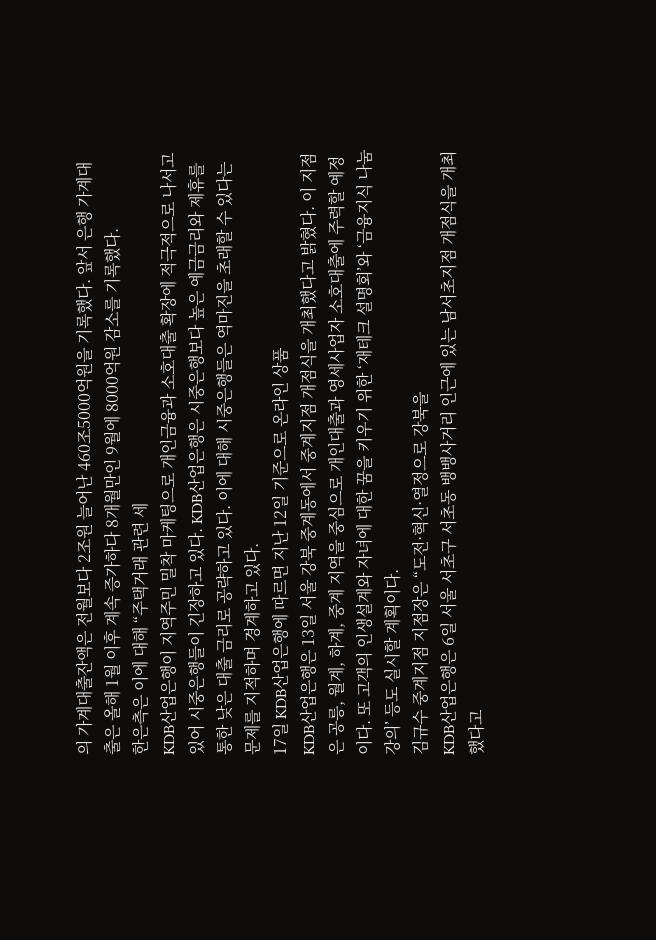의 가계대출잔액은 전월보다 2조원 늘어난 460조5000억원을 기록했다. 앞서 은행 가계대출은 올해 1월 이후 계속 증가하다 8개월만인 9월에 8000억원 감소를 기록했다.
한은측은 이에 대해 “주택거래 관련 세
KDB산업은행이 지역주민 밀착 마케팅으로 개인금융과 소호대출 확장에 적극적으로 나서고 있어 시중은행들이 긴장하고 있다. KDB산업은행은 시중은행보다 높은 예금금리와 제휴를 통한 낮은 대출 금리로 공략하고 있다. 이에 대해 시중은행들은 역마진을 초래할 수 있다는 문제를 지적하며 경계하고 있다.
17일 KDB산업은행에 따르면 지난 12일 기준으로 온라인 상품
KDB산업은행은 13일 서울 강북 중계동에서 중계지점 개점식을 개최했다고 밝혔다. 이 지점은 공릉, 월계, 하계, 중계 지역을 중심으로 개인대출과 영세사업자 소호대출에 주력할 예정이다. 또 고객의 인생설계와 자녀에 대한 꿈을 키우기 위한 ‘재테크 설명회’와 ‘금융지식 나눔 강의’ 등도 실시할 계획이다.
김규수 중계지점 지점장은 “도전·혁신·열정으로 강북을
KDB산업은행은 6일 서울 서초구 서초동 뱅뱅사거리 인근에 있는 남서초지점 개점식을 개최했다고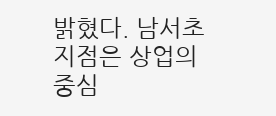밝혔다. 남서초지점은 상업의 중심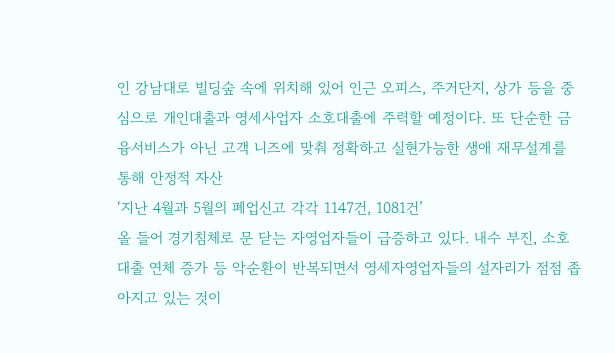인 강남대로 빌딩숲 속에 위치해 있어 인근 오피스, 주거단지, 상가 등을 중심으로 개인대출과 영세사업자 소호대출에 주력할 예정이다. 또 단순한 금융서비스가 아닌 고객 니즈에 맞춰 정확하고 실현가능한 생애 재무설계를 통해 안정적 자산
‘지난 4월과 5월의 폐업신고 각각 1147건, 1081건’
올 들어 경기침체로 문 닫는 자영업자들이 급증하고 있다. 내수 부진, 소호 대출 연체 증가 등 악순환이 반복되면서 영세자영업자들의 설자리가 점점 좁아지고 있는 것이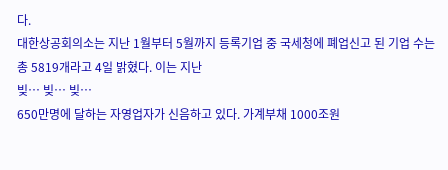다.
대한상공회의소는 지난 1월부터 5월까지 등록기업 중 국세청에 폐업신고 된 기업 수는 총 5819개라고 4일 밝혔다. 이는 지난
빚… 빚… 빚…
650만명에 달하는 자영업자가 신음하고 있다. 가계부채 1000조원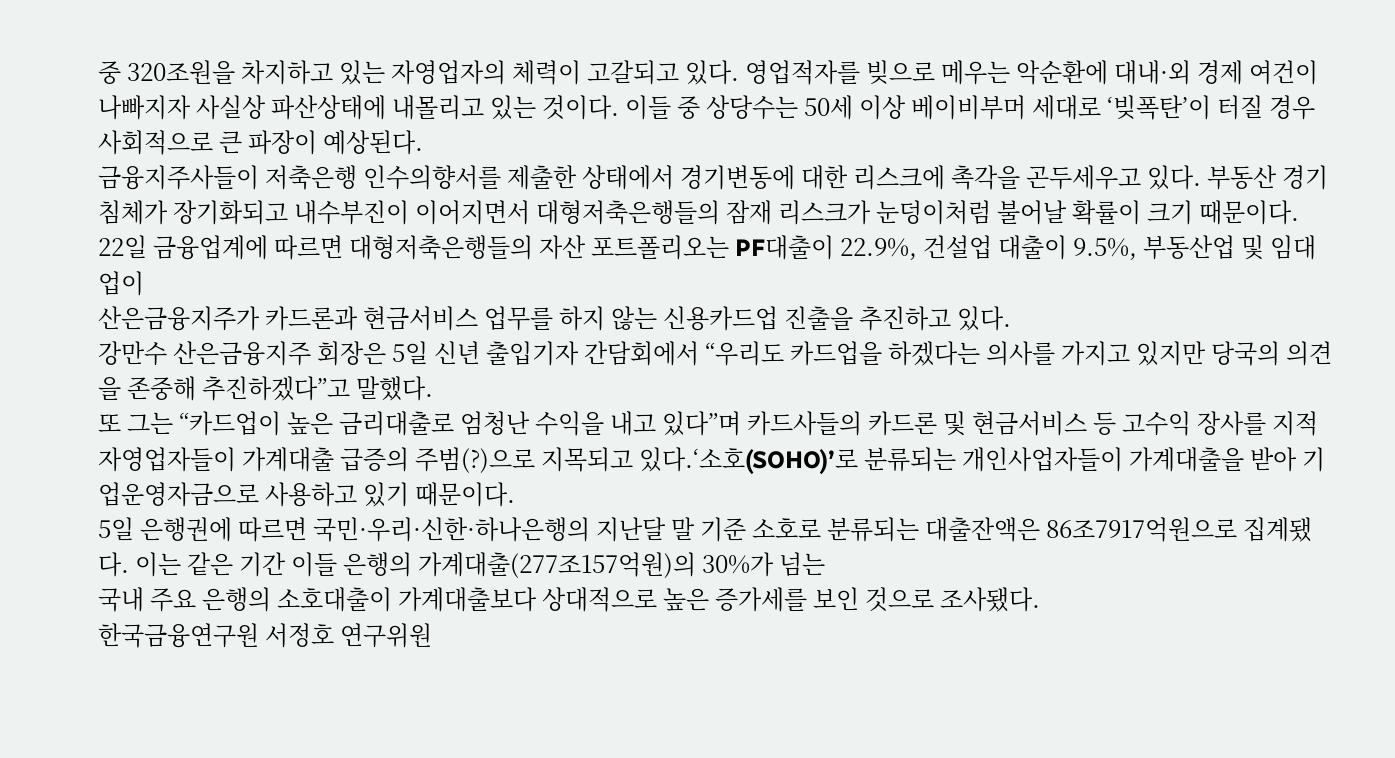중 320조원을 차지하고 있는 자영업자의 체력이 고갈되고 있다. 영업적자를 빚으로 메우는 악순환에 대내·외 경제 여건이 나빠지자 사실상 파산상태에 내몰리고 있는 것이다. 이들 중 상당수는 50세 이상 베이비부머 세대로 ‘빚폭탄’이 터질 경우 사회적으로 큰 파장이 예상된다.
금융지주사들이 저축은행 인수의향서를 제출한 상태에서 경기변동에 대한 리스크에 촉각을 곤두세우고 있다. 부동산 경기 침체가 장기화되고 내수부진이 이어지면서 대형저축은행들의 잠재 리스크가 눈덩이처럼 불어날 확률이 크기 때문이다.
22일 금융업계에 따르면 대형저축은행들의 자산 포트폴리오는 PF대출이 22.9%, 건설업 대출이 9.5%, 부동산업 및 임대업이
산은금융지주가 카드론과 현금서비스 업무를 하지 않는 신용카드업 진출을 추진하고 있다.
강만수 산은금융지주 회장은 5일 신년 출입기자 간담회에서 “우리도 카드업을 하겠다는 의사를 가지고 있지만 당국의 의견을 존중해 추진하겠다”고 말했다.
또 그는 “카드업이 높은 금리대출로 엄청난 수익을 내고 있다”며 카드사들의 카드론 및 현금서비스 등 고수익 장사를 지적
자영업자들이 가계대출 급증의 주범(?)으로 지목되고 있다.‘소호(SOHO)’로 분류되는 개인사업자들이 가계대출을 받아 기업운영자금으로 사용하고 있기 때문이다.
5일 은행권에 따르면 국민·우리·신한·하나은행의 지난달 말 기준 소호로 분류되는 대출잔액은 86조7917억원으로 집계됐다. 이는 같은 기간 이들 은행의 가계대출(277조157억원)의 30%가 넘는
국내 주요 은행의 소호대출이 가계대출보다 상대적으로 높은 증가세를 보인 것으로 조사됐다.
한국금융연구원 서정호 연구위원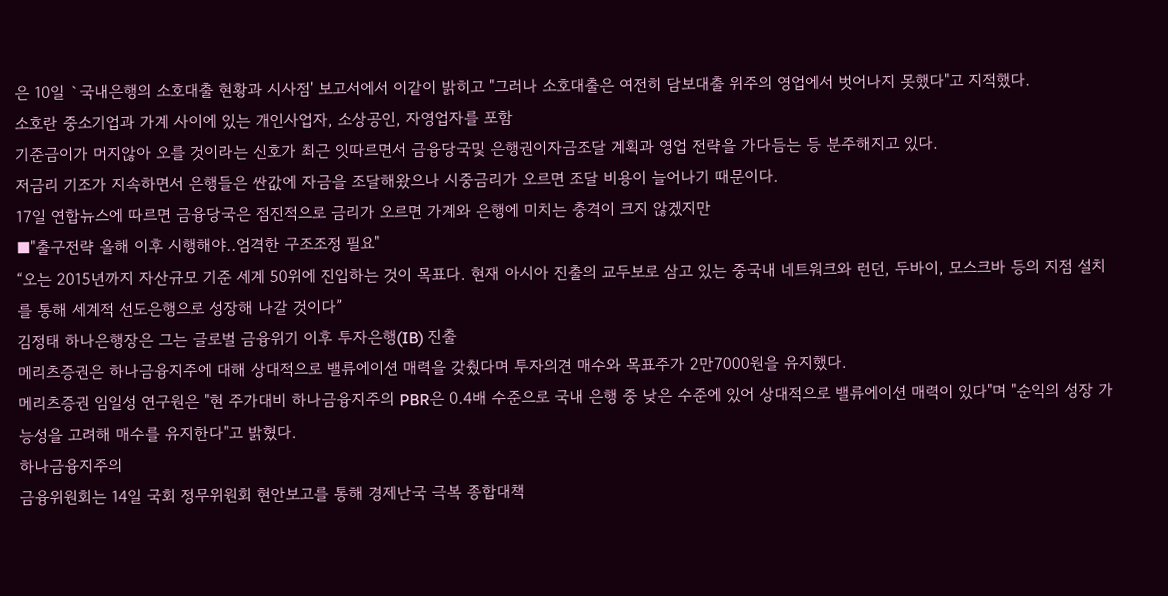은 10일 `국내은행의 소호대출 현황과 시사점' 보고서에서 이같이 밝히고 "그러나 소호대출은 여전히 담보대출 위주의 영업에서 벗어나지 못했다"고 지적했다.
소호란 중소기업과 가계 사이에 있는 개인사업자, 소상공인, 자영업자를 포함
기준금이가 머지않아 오를 것이라는 신호가 최근 잇따르면서 금융당국및 은행권이자금조달 계획과 영업 전략을 가다듬는 등 분주해지고 있다.
저금리 기조가 지속하면서 은행들은 싼값에 자금을 조달해왔으나 시중금리가 오르면 조달 비용이 늘어나기 때문이다.
17일 연합뉴스에 따르면 금융당국은 점진적으로 금리가 오르면 가계와 은행에 미치는 충격이 크지 않겠지만
■"출구전략 올해 이후 시행해야..엄격한 구조조정 필요"
“오는 2015년까지 자산규모 기준 세계 50위에 진입하는 것이 목표다. 현재 아시아 진출의 교두보로 삼고 있는 중국내 네트워크와 런던, 두바이, 모스크바 등의 지점 설치를 통해 세계적 선도은행으로 성장해 나갈 것이다”
김정태 하나은행장은 그는 글로벌 금융위기 이후 투자은행(IB) 진출
메리츠증권은 하나금융지주에 대해 상대적으로 밸류에이션 매력을 갖췄다며 투자의견 매수와 목표주가 2만7000원을 유지했다.
메리츠증권 임일성 연구원은 "현 주가대비 하나금융지주의 PBR은 0.4배 수준으로 국내 은행 중 낮은 수준에 있어 상대적으로 밸류에이션 매력이 있다"며 "순익의 성장 가능성을 고려해 매수를 유지한다"고 밝혔다.
하나금융지주의
금융위원회는 14일 국회 정무위원회 현안보고를 통해 경제난국 극복 종합대책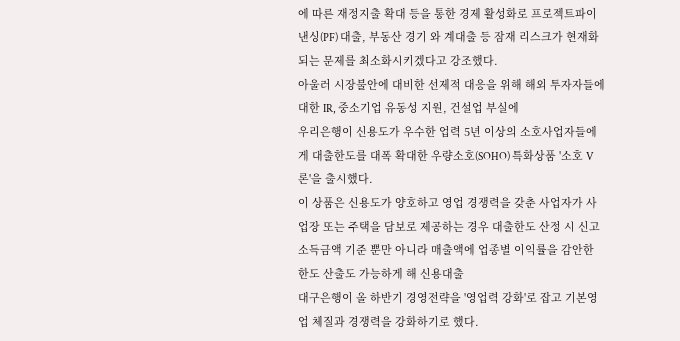에 따른 재정지출 확대 등을 통한 경제 활성화로 프로젝트파이낸싱(PF) 대출, 부동산 경기 와 계대출 등 잠재 리스크가 현재화 되는 문제를 최소화시키겠다고 강조했다.
아울러 시장불안에 대비한 선제적 대응을 위해 해외 투자자들에 대한 IR, 중소기업 유동성 지원, 건설업 부실에
우리은행이 신용도가 우수한 업력 5년 이상의 소호사업자들에게 대출한도를 대폭 확대한 우량소호(SOHO) 특화상품 '소호 V론'을 출시했다.
이 상품은 신용도가 양호하고 영업 경쟁력을 갖춘 사업자가 사업장 또는 주택을 담보로 제공하는 경우 대출한도 산정 시 신고소득금액 기준 뿐만 아니라 매출액에 업종별 이익률을 감안한 한도 산출도 가능하게 해 신용대출
대구은행이 올 하반기 경영전략을 '영업력 강화'로 잡고 기본영업 체질과 경쟁력을 강화하기로 했다.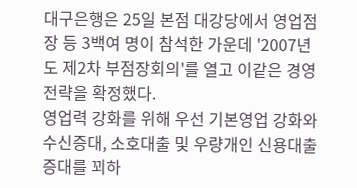대구은행은 25일 본점 대강당에서 영업점장 등 3백여 명이 참석한 가운데 '2007년도 제2차 부점장회의'를 열고 이같은 경영전략을 확정했다.
영업력 강화를 위해 우선 기본영업 강화와 수신증대, 소호대출 및 우량개인 신용대출 증대를 꾀하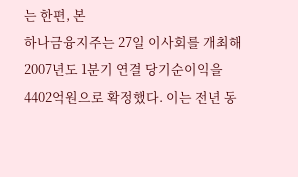는 한편, 본
하나금융지주는 27일 이사회를 개최해 2007년도 1분기 연결 당기순이익을 4402억원으로 확정했다. 이는 전년 동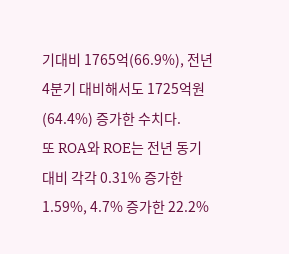기대비 1765억(66.9%), 전년 4분기 대비해서도 1725억원(64.4%) 증가한 수치다.
또 ROA와 ROE는 전년 동기 대비 각각 0.31% 증가한 1.59%, 4.7% 증가한 22.2%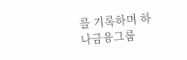를 기록하며 하나금융그룹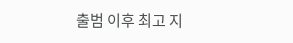출범 이후 최고 지